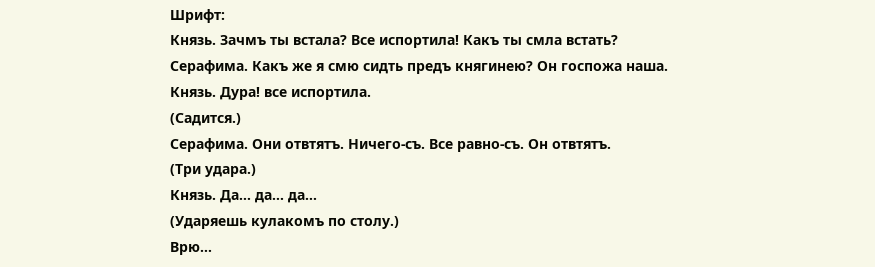Шрифт:
Князь. Зачмъ ты встала? Все испортила! Какъ ты смла встать?
Серафима. Какъ же я смю сидть предъ княгинею? Он госпожа наша.
Князь. Дура! все испортила.
(Садится.)
Серафима. Они отвтятъ. Ничего-съ. Все равно-съ. Он отвтятъ.
(Три удара.)
Князь. Да… да… да…
(Ударяешь кулакомъ по столу.)
Врю…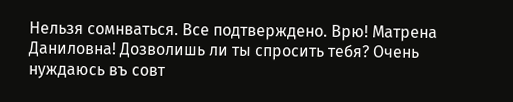Нельзя сомнваться. Все подтверждено. Врю! Матрена Даниловна! Дозволишь ли ты спросить тебя? Очень нуждаюсь въ совт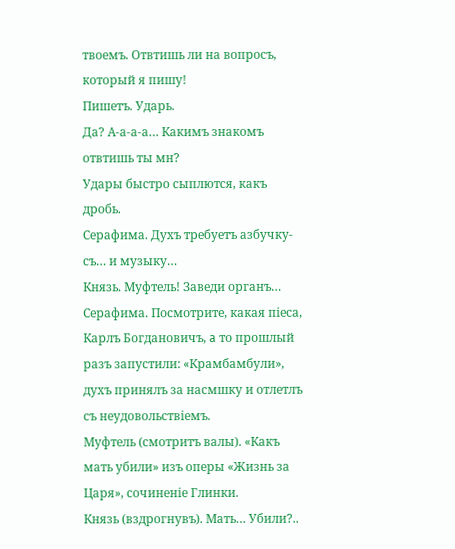твоемъ. Отвтишь ли на вопросъ, который я пишу!
Пишетъ. Ударь.
Да? А-а-а-а… Какимъ знакомъ отвтишь ты мн?
Удары быстро сыплются, какъ дробь.
Серафима. Духъ требуетъ азбучку-съ… и музыку…
Князь. Муфтель! Заведи органъ…
Серафима. Посмотрите, какая піеса, Карлъ Богдановичъ, a то прошлый разъ запустили: «Крамбамбули», духъ принялъ за насмшку и отлетлъ съ неудовольствіемъ.
Муфтель (смотритъ валы). «Какъ мать убили» изъ оперы «Жизнь за Царя», сочиненіе Глинки.
Князь (вздрогнувъ). Мать… Убили?..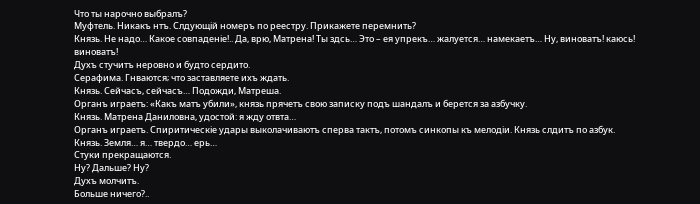Что ты нарочно выбралъ?
Муфтель. Никакъ нтъ. Слдующій номеръ по реестру. Прикажете перемнить?
Князь. Не надо… Какое совпаденіе!.. Да, врю, Матрена! Ты здсь… Это – ея упрекъ… жалуется… намекаетъ… Ну, виноватъ! каюсь! виноватъ!
Духъ стучитъ неровно и будто сердито.
Серафима. Гнваются; что заставляете ихъ ждать.
Князь. Сейчасъ, сейчасъ… Подожди, Матреша.
Органъ играетъ: «Какъ матъ убили», князь прячетъ свою записку подъ шандалъ и берется за азбучку.
Князь. Матрена Даниловна, удостой: я жду отвта…
Органъ играетъ. Спиритическіе удары выколачиваютъ сперва тактъ, потомъ синкопы къ мелодіи. Князь слдитъ по азбук.
Князь. Земля… я… твердо… ерь…
Стуки прекращаются.
Ну? Дальше? Ну?
Духъ молчитъ.
Больше ничего?..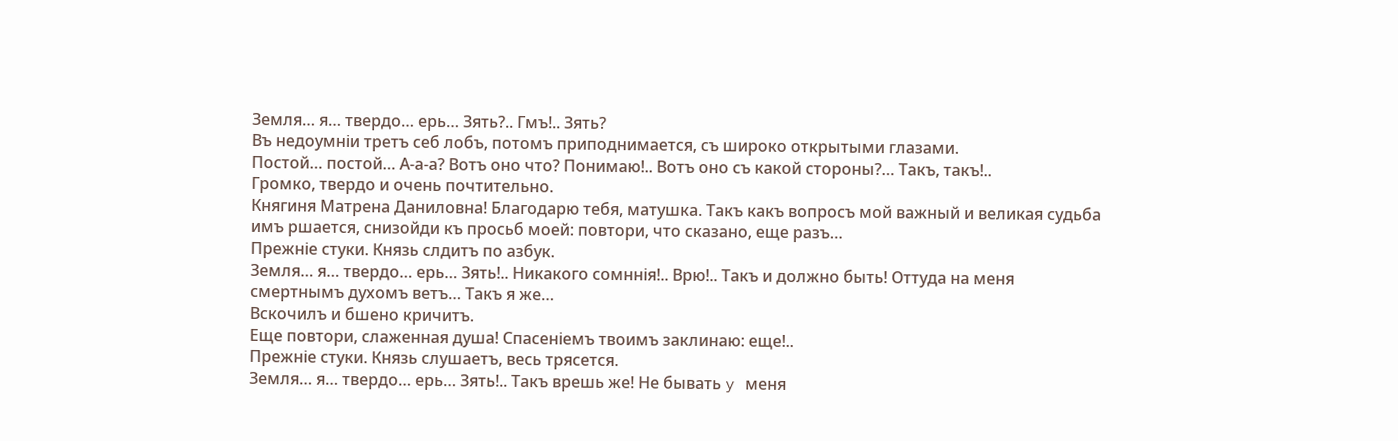Земля… я… твердо… ерь… Зять?.. Гмъ!.. Зять?
Въ недоумніи третъ себ лобъ, потомъ приподнимается, съ широко открытыми глазами.
Постой… постой… А-а-а? Вотъ оно что? Понимаю!.. Вотъ оно съ какой стороны?… Такъ, такъ!..
Громко, твердо и очень почтительно.
Княгиня Матрена Даниловна! Благодарю тебя, матушка. Такъ какъ вопросъ мой важный и великая судьба имъ ршается, снизойди къ просьб моей: повтори, что сказано, еще разъ…
Прежніе стуки. Князь слдитъ по азбук.
Земля… я… твердо… ерь… Зять!.. Никакого сомннія!.. Врю!.. Такъ и должно быть! Оттуда на меня смертнымъ духомъ ветъ… Такъ я же…
Вскочилъ и бшено кричитъ.
Еще повтори, слаженная душа! Спасеніемъ твоимъ заклинаю: еще!..
Прежніе стуки. Князь слушаетъ, весь трясется.
Земля… я… твердо… ерь… Зять!.. Такъ врешь же! Не бывать y меня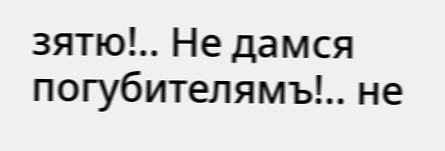зятю!.. Не дамся погубителямъ!.. не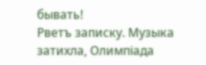бывать!
Рветъ записку. Музыка затихла, Олимпіада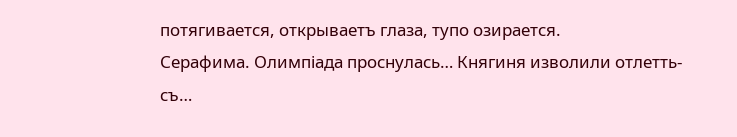потягивается, открываетъ глаза, тупо озирается.
Серафима. Олимпіада проснулась… Княгиня изволили отлетть-съ…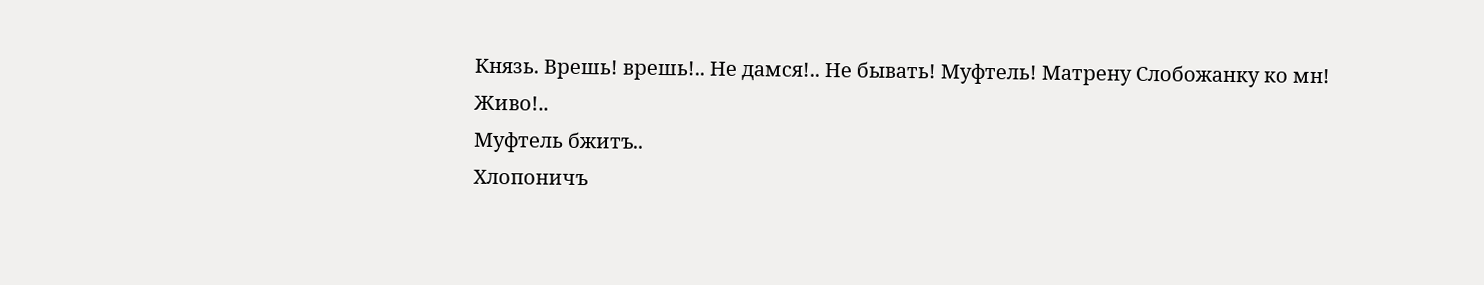Князь. Врешь! врешь!.. Не дамся!.. Не бывать! Муфтель! Матрену Слобожанку ко мн! Живо!..
Муфтель бжитъ..
Хлопоничъ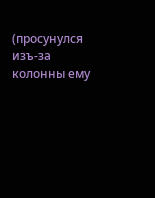(просунулся изъ-за колонны ему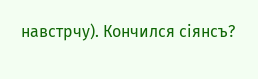навстрчу). Кончился сіянсъ?